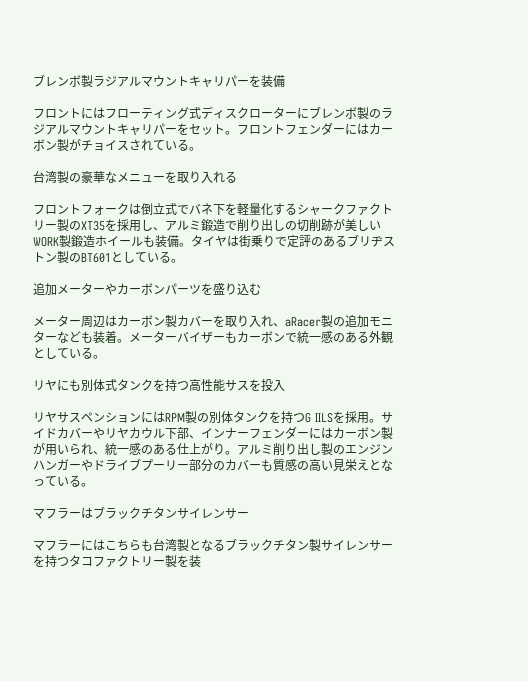ブレンボ製ラジアルマウントキャリパーを装備

フロントにはフローティング式ディスクローターにブレンボ製のラジアルマウントキャリパーをセット。フロントフェンダーにはカーボン製がチョイスされている。

台湾製の豪華なメニューを取り入れる

フロントフォークは倒立式でバネ下を軽量化するシャークファクトリー製のXT35を採用し、アルミ鍛造で削り出しの切削跡が美しいWORK製鍛造ホイールも装備。タイヤは街乗りで定評のあるブリヂストン製のBT601としている。

追加メーターやカーボンパーツを盛り込む

メーター周辺はカーボン製カバーを取り入れ、aRacer製の追加モニターなども装着。メーターバイザーもカーボンで統一感のある外観としている。

リヤにも別体式タンクを持つ高性能サスを投入

リヤサスペンションにはRPM製の別体タンクを持つG IILSを採用。サイドカバーやリヤカウル下部、インナーフェンダーにはカーボン製が用いられ、統一感のある仕上がり。アルミ削り出し製のエンジンハンガーやドライブプーリー部分のカバーも質感の高い見栄えとなっている。

マフラーはブラックチタンサイレンサー

マフラーにはこちらも台湾製となるブラックチタン製サイレンサーを持つタコファクトリー製を装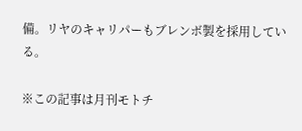備。リヤのキャリパーもブレンボ製を採用している。

※この記事は月刊モトチ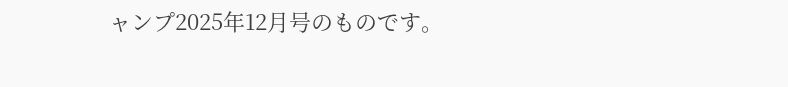ャンプ2025年12月号のものです。